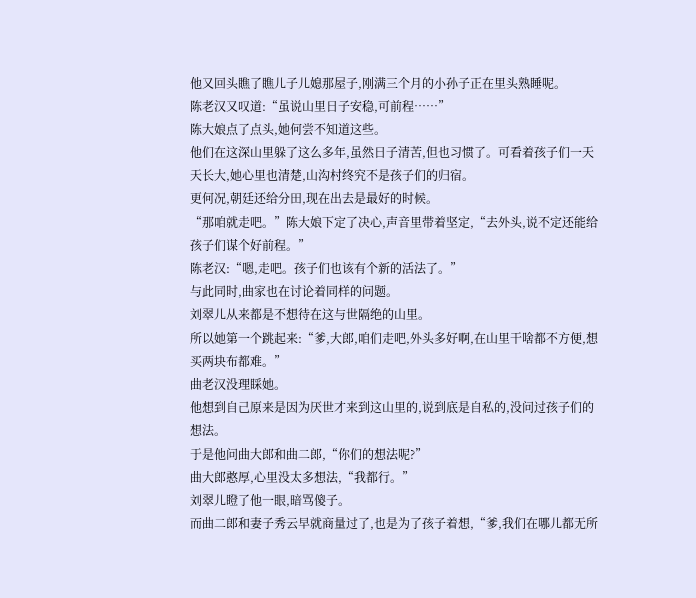他又回头瞧了瞧儿子儿媳那屋子,刚满三个月的小孙子正在里头熟睡呢。
陈老汉又叹道:“虽说山里日子安稳,可前程……”
陈大娘点了点头,她何尝不知道这些。
他们在这深山里躲了这么多年,虽然日子清苦,但也习惯了。可看着孩子们一天天长大,她心里也清楚,山沟村终究不是孩子们的归宿。
更何况,朝廷还给分田,现在出去是最好的时候。
“那咱就走吧。”陈大娘下定了决心,声音里带着坚定,“去外头,说不定还能给孩子们谋个好前程。”
陈老汉:“嗯,走吧。孩子们也该有个新的活法了。”
与此同时,曲家也在讨论着同样的问题。
刘翠儿从来都是不想待在这与世隔绝的山里。
所以她第一个跳起来:“爹,大郎,咱们走吧,外头多好啊,在山里干啥都不方便,想买两块布都难。”
曲老汉没理睬她。
他想到自己原来是因为厌世才来到这山里的,说到底是自私的,没问过孩子们的想法。
于是他问曲大郎和曲二郎,“你们的想法呢?”
曲大郎憨厚,心里没太多想法,“我都行。”
刘翠儿瞪了他一眼,暗骂傻子。
而曲二郎和妻子秀云早就商量过了,也是为了孩子着想,“爹,我们在哪儿都无所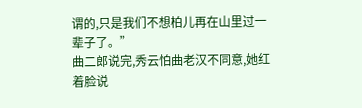谓的,只是我们不想柏儿再在山里过一辈子了。”
曲二郎说完,秀云怕曲老汉不同意,她红着脸说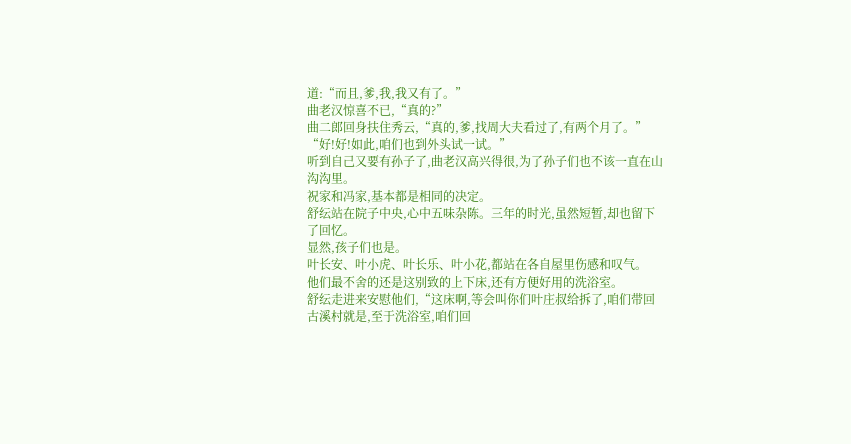道:“而且,爹,我,我又有了。”
曲老汉惊喜不已,“真的?”
曲二郎回身扶住秀云,“真的,爹,找周大夫看过了,有两个月了。”
“好!好!如此,咱们也到外头试一试。”
听到自己又要有孙子了,曲老汉高兴得很,为了孙子们也不该一直在山沟沟里。
祝家和冯家,基本都是相同的决定。
舒纭站在院子中央,心中五味杂陈。三年的时光,虽然短暂,却也留下了回忆。
显然,孩子们也是。
叶长安、叶小虎、叶长乐、叶小花,都站在各自屋里伤感和叹气。
他们最不舍的还是这别致的上下床,还有方便好用的洗浴室。
舒纭走进来安慰他们,“这床啊,等会叫你们叶庄叔给拆了,咱们带回古溪村就是,至于洗浴室,咱们回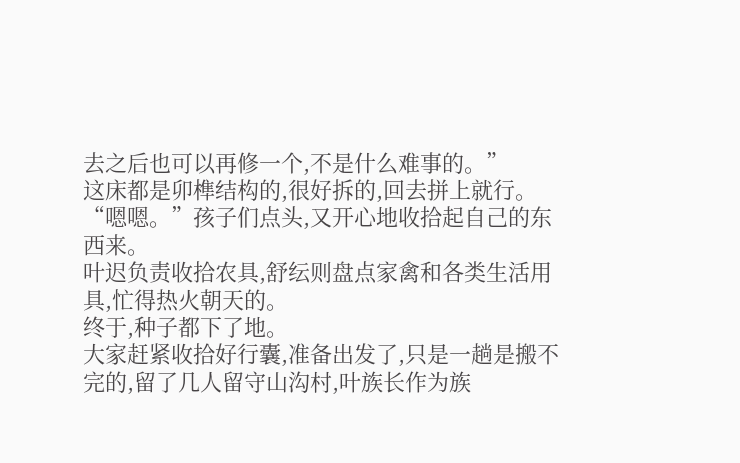去之后也可以再修一个,不是什么难事的。”
这床都是卯榫结构的,很好拆的,回去拼上就行。
“嗯嗯。”孩子们点头,又开心地收拾起自己的东西来。
叶迟负责收拾农具,舒纭则盘点家禽和各类生活用具,忙得热火朝天的。
终于,种子都下了地。
大家赶紧收拾好行囊,准备出发了,只是一趟是搬不完的,留了几人留守山沟村,叶族长作为族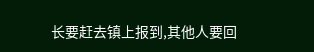长要赶去镇上报到,其他人要回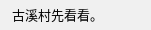古溪村先看看。